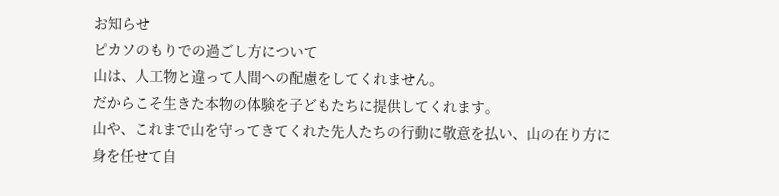お知らせ
ピカソのもりでの過ごし方について
山は、人工物と違って人間への配慮をしてくれません。
だからこそ生きた本物の体験を子どもたちに提供してくれます。
山や、これまで山を守ってきてくれた先人たちの行動に敬意を払い、山の在り方に身を任せて自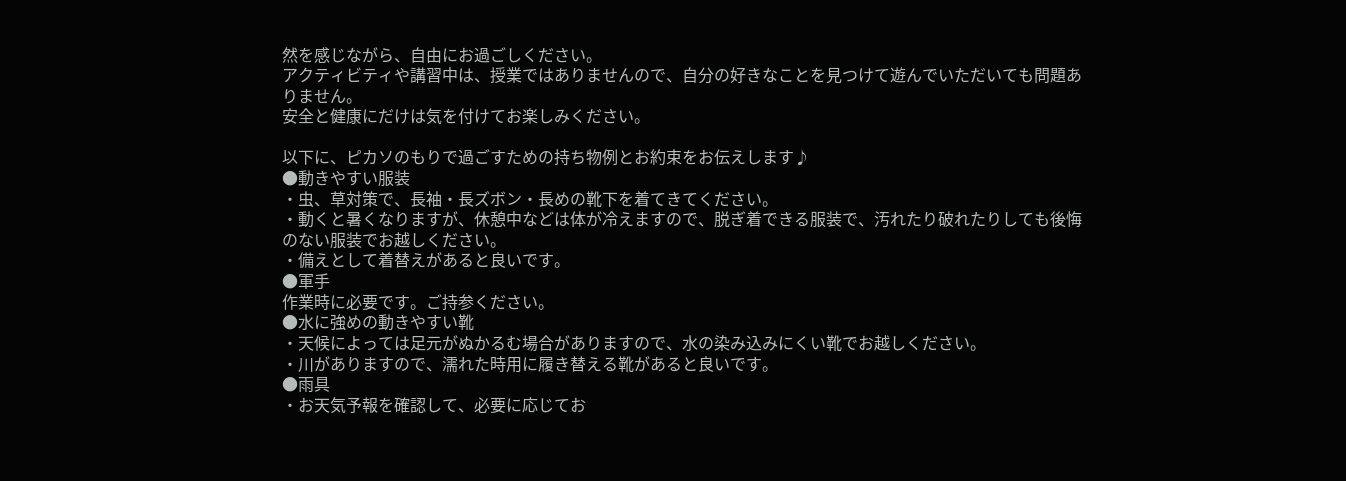然を感じながら、自由にお過ごしください。
アクティビティや講習中は、授業ではありませんので、自分の好きなことを見つけて遊んでいただいても問題ありません。
安全と健康にだけは気を付けてお楽しみください。

以下に、ピカソのもりで過ごすための持ち物例とお約束をお伝えします♪
●動きやすい服装
・虫、草対策で、長袖・長ズボン・長めの靴下を着てきてください。
・動くと暑くなりますが、休憩中などは体が冷えますので、脱ぎ着できる服装で、汚れたり破れたりしても後悔のない服装でお越しください。
・備えとして着替えがあると良いです。
●軍手
作業時に必要です。ご持参ください。
●水に強めの動きやすい靴
・天候によっては足元がぬかるむ場合がありますので、水の染み込みにくい靴でお越しください。
・川がありますので、濡れた時用に履き替える靴があると良いです。
●雨具
・お天気予報を確認して、必要に応じてお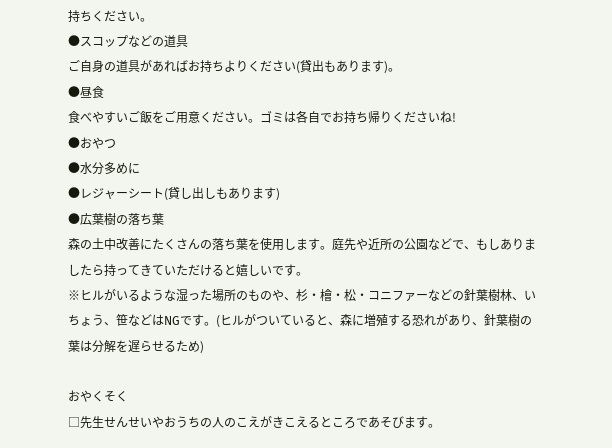持ちください。
●スコップなどの道具
ご自身の道具があればお持ちよりください(貸出もあります)。
●昼食
食べやすいご飯をご用意ください。ゴミは各自でお持ち帰りくださいね!
●おやつ
●水分多めに
●レジャーシート(貸し出しもあります)
●広葉樹の落ち葉
森の土中改善にたくさんの落ち葉を使用します。庭先や近所の公園などで、もしありましたら持ってきていただけると嬉しいです。
※ヒルがいるような湿った場所のものや、杉・檜・松・コニファーなどの針葉樹林、いちょう、笹などはNGです。(ヒルがついていると、森に増殖する恐れがあり、針葉樹の葉は分解を遅らせるため)

おやくそく
□先生せんせいやおうちの人のこえがきこえるところであそびます。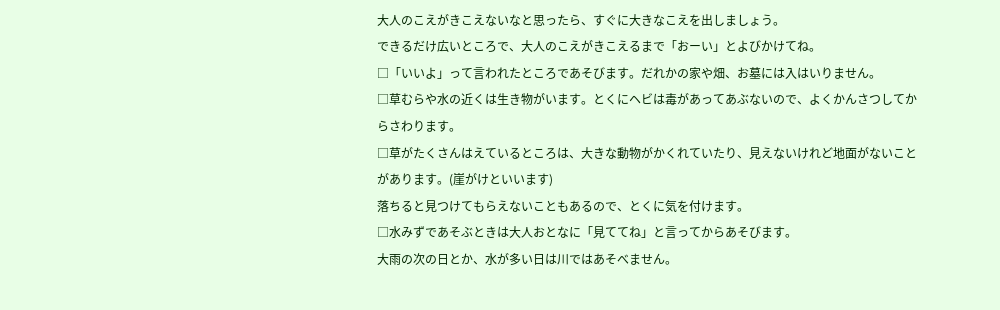大人のこえがきこえないなと思ったら、すぐに大きなこえを出しましょう。
できるだけ広いところで、大人のこえがきこえるまで「おーい」とよびかけてね。
□「いいよ」って言われたところであそびます。だれかの家や畑、お墓には入はいりません。
□草むらや水の近くは生き物がいます。とくにヘビは毒があってあぶないので、よくかんさつしてからさわります。
□草がたくさんはえているところは、大きな動物がかくれていたり、見えないけれど地面がないことがあります。(崖がけといいます)
落ちると見つけてもらえないこともあるので、とくに気を付けます。
□水みずであそぶときは大人おとなに「見ててね」と言ってからあそびます。
大雨の次の日とか、水が多い日は川ではあそべません。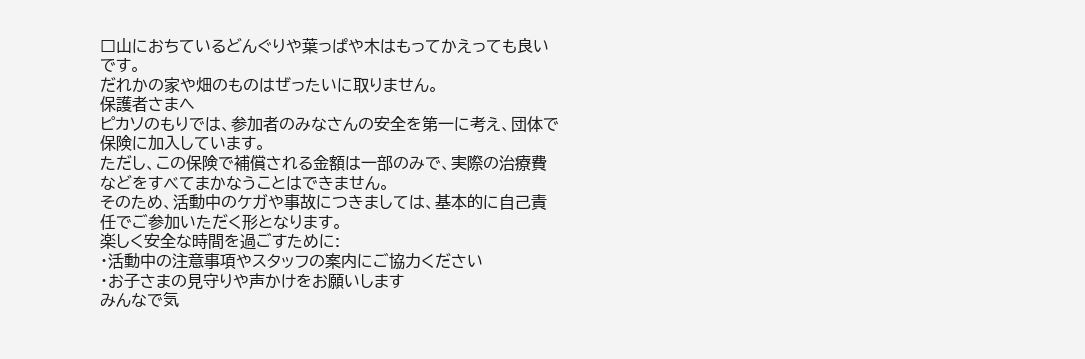□山におちているどんぐりや葉っぱや木はもってかえっても良いです。
だれかの家や畑のものはぜったいに取りません。
保護者さまへ
ピカソのもりでは、参加者のみなさんの安全を第一に考え、団体で保険に加入しています。
ただし、この保険で補償される金額は一部のみで、実際の治療費などをすべてまかなうことはできません。
そのため、活動中のケガや事故につきましては、基本的に自己責任でご参加いただく形となります。
楽しく安全な時間を過ごすために:
・活動中の注意事項やスタッフの案内にご協力ください
・お子さまの見守りや声かけをお願いします
みんなで気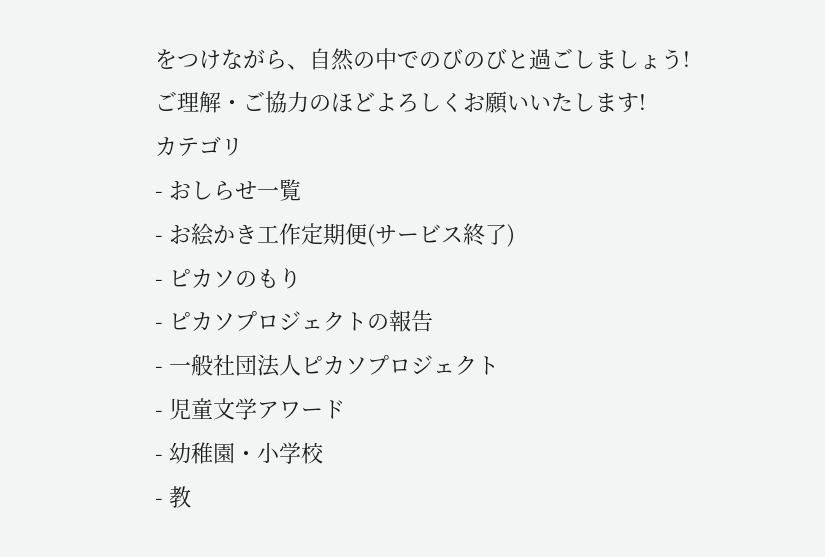をつけながら、自然の中でのびのびと過ごしましょう!
ご理解・ご協力のほどよろしくお願いいたします!
カテゴリ
- おしらせ一覧
- お絵かき工作定期便(サービス終了)
- ピカソのもり
- ピカソプロジェクトの報告
- 一般社団法人ピカソプロジェクト
- 児童文学アワード
- 幼稚園・小学校
- 教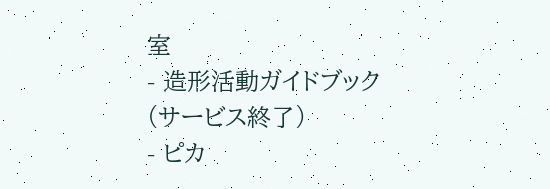室
- 造形活動ガイドブック(サービス終了)
- ピカ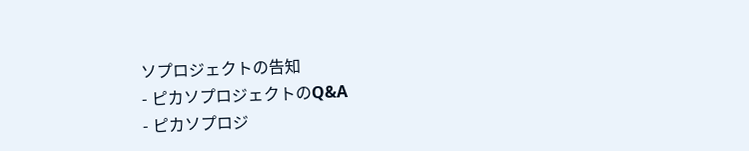ソプロジェクトの告知
- ピカソプロジェクトのQ&A
- ピカソプロジ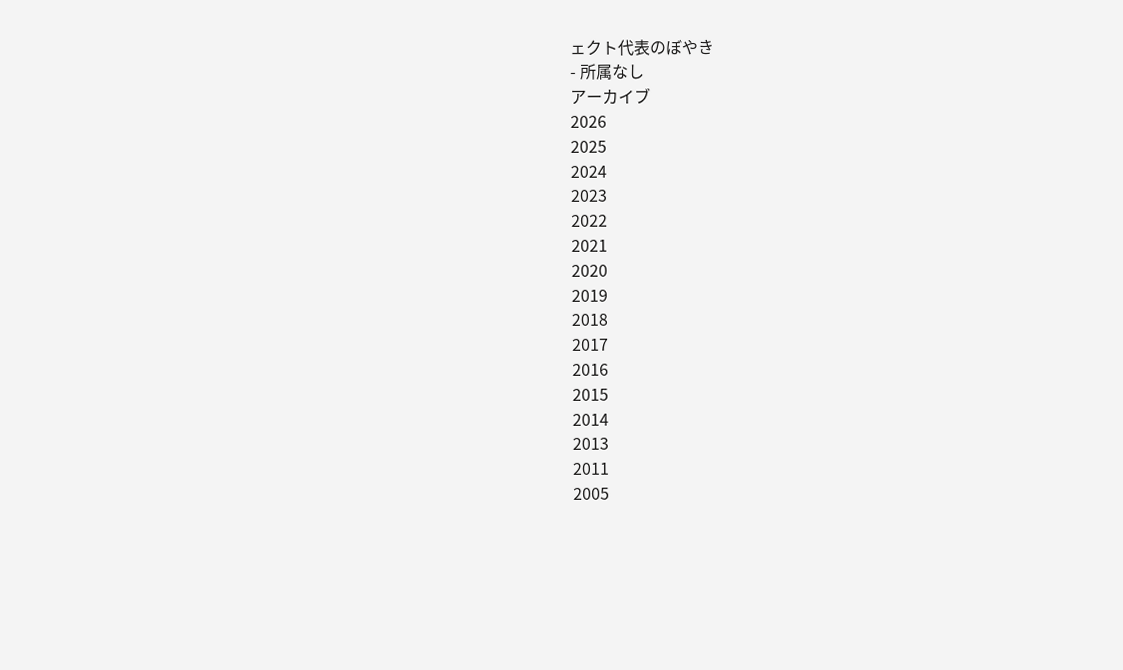ェクト代表のぼやき
- 所属なし
アーカイブ
2026
2025
2024
2023
2022
2021
2020
2019
2018
2017
2016
2015
2014
2013
2011
2005